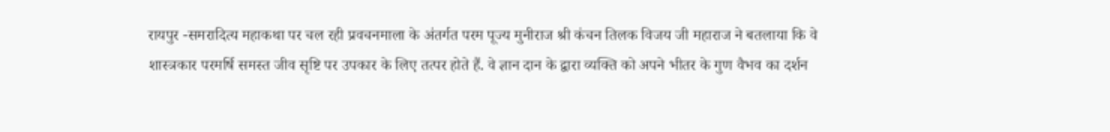रायपुर -समरादित्य महाकथा पर चल रही प्रवचनमाला के अंतर्गत परम पूज्य मुनीराज श्री कंचन तिलक विजय जी महाराज ने बतलाया कि वे शास्त्रकार परमर्षि समस्त जीव सृष्टि पर उपकार के लिए तत्पर होते हैं. वे ज्ञान दान के द्वारा व्यक्ति को अपने भीतर के गुण वैभव का दर्शन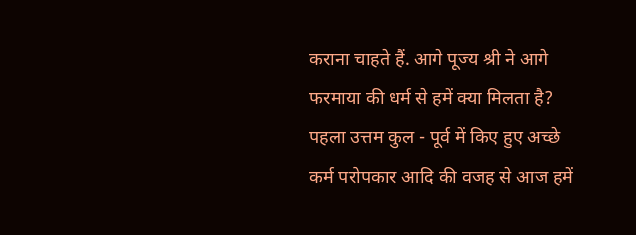कराना चाहते हैं. आगे पूज्य श्री ने आगे फरमाया की धर्म से हमें क्या मिलता है?
पहला उत्तम कुल - पूर्व में किए हुए अच्छे कर्म परोपकार आदि की वजह से आज हमें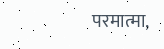परमात्मा,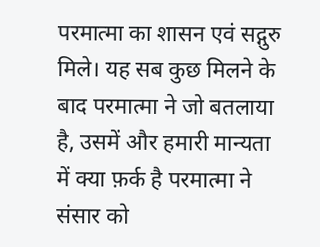परमात्मा का शासन एवं सद्गुरु मिले। यह सब कुछ मिलने के बाद परमात्मा ने जो बतलाया है, उसमें और हमारी मान्यता में क्या फ़र्क है परमात्मा ने संसार को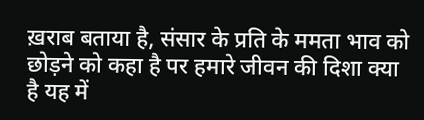ख़राब बताया है, संसार के प्रति के ममता भाव को छोड़ने को कहा है पर हमारे जीवन की दिशा क्या है यह में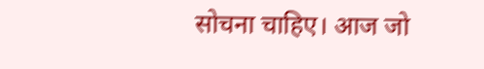सोचना चाहिए। आज जो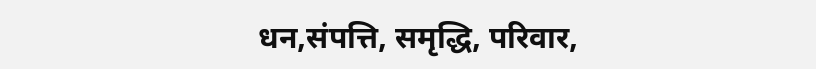धन,संपत्ति, समृद्धि, परिवार,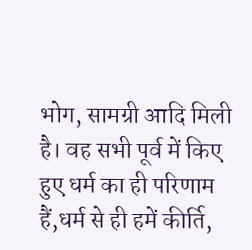भोग, सामग्री आदि मिली है। वह सभी पूर्व में किए हुए धर्म का ही परिणाम हैं,धर्म से ही हमें कीर्ति,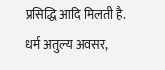प्रसिद्धि आदि मिलती है. धर्म अतुल्य अवसर,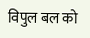विपुल बल को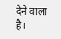देने वाला है।